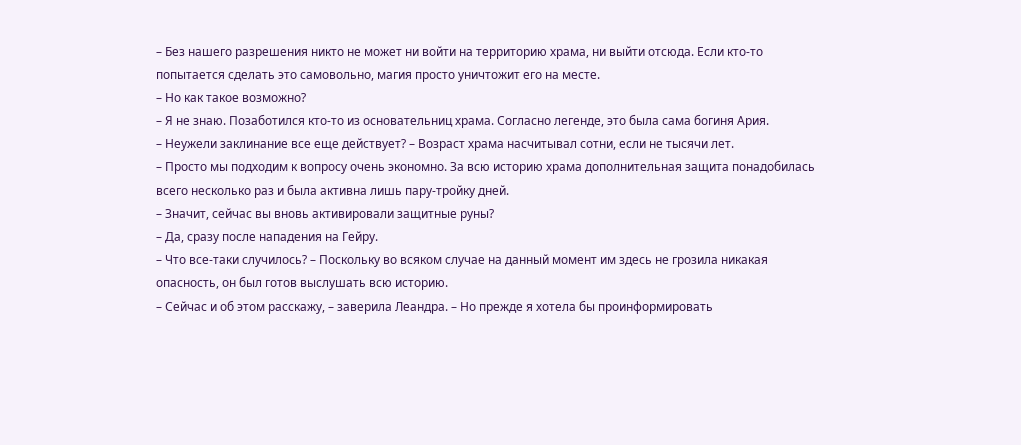– Без нашего разрешения никто не может ни войти на территорию храма, ни выйти отсюда. Если кто-то попытается сделать это самовольно, магия просто уничтожит его на месте.
– Но как такое возможно?
– Я не знаю. Позаботился кто-то из основательниц храма. Согласно легенде, это была сама богиня Ария.
– Неужели заклинание все еще действует? – Возраст храма насчитывал сотни, если не тысячи лет.
– Просто мы подходим к вопросу очень экономно. За всю историю храма дополнительная защита понадобилась всего несколько раз и была активна лишь пару-тройку дней.
– Значит, сейчас вы вновь активировали защитные руны?
– Да, сразу после нападения на Гейру.
– Что все-таки случилось? – Поскольку во всяком случае на данный момент им здесь не грозила никакая опасность, он был готов выслушать всю историю.
– Сейчас и об этом расскажу, – заверила Леандра. – Но прежде я хотела бы проинформировать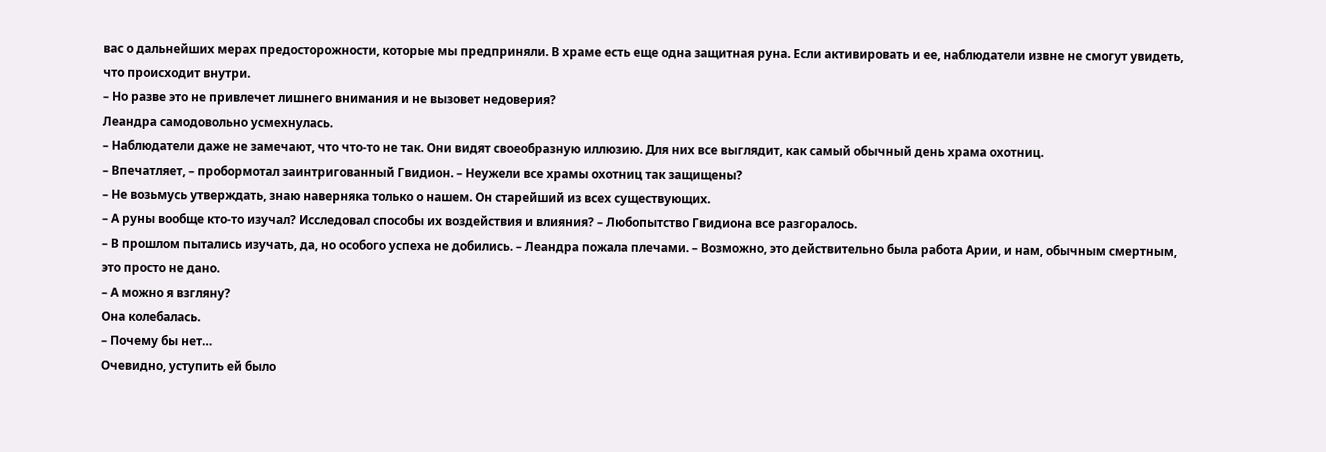вас о дальнейших мерах предосторожности, которые мы предприняли. В храме есть еще одна защитная руна. Если активировать и ее, наблюдатели извне не смогут увидеть, что происходит внутри.
– Но разве это не привлечет лишнего внимания и не вызовет недоверия?
Леандра самодовольно усмехнулась.
– Наблюдатели даже не замечают, что что-то не так. Они видят своеобразную иллюзию. Для них все выглядит, как самый обычный день храма охотниц.
– Впечатляет, – пробормотал заинтригованный Гвидион. – Неужели все храмы охотниц так защищены?
– Не возьмусь утверждать, знаю наверняка только о нашем. Он старейший из всех существующих.
– А руны вообще кто-то изучал? Исследовал способы их воздействия и влияния? – Любопытство Гвидиона все разгоралось.
– В прошлом пытались изучать, да, но особого успеха не добились. – Леандра пожала плечами. – Возможно, это действительно была работа Арии, и нам, обычным смертным, это просто не дано.
– А можно я взгляну?
Она колебалась.
– Почему бы нет…
Очевидно, уступить ей было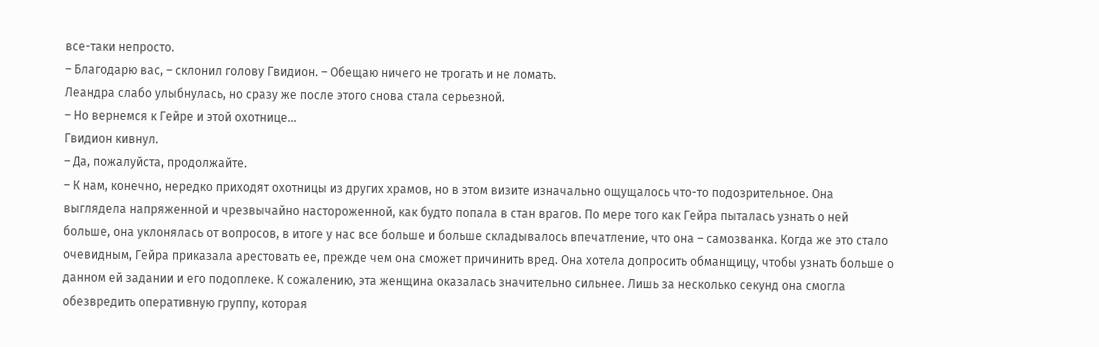все-таки непросто.
– Благодарю вас, – склонил голову Гвидион. – Обещаю ничего не трогать и не ломать.
Леандра слабо улыбнулась, но сразу же после этого снова стала серьезной.
– Но вернемся к Гейре и этой охотнице…
Гвидион кивнул.
– Да, пожалуйста, продолжайте.
– К нам, конечно, нередко приходят охотницы из других храмов, но в этом визите изначально ощущалось что-то подозрительное. Она выглядела напряженной и чрезвычайно настороженной, как будто попала в стан врагов. По мере того как Гейра пыталась узнать о ней больше, она уклонялась от вопросов, в итоге у нас все больше и больше складывалось впечатление, что она – самозванка. Когда же это стало очевидным, Гейра приказала арестовать ее, прежде чем она сможет причинить вред. Она хотела допросить обманщицу, чтобы узнать больше о данном ей задании и его подоплеке. К сожалению, эта женщина оказалась значительно сильнее. Лишь за несколько секунд она смогла обезвредить оперативную группу, которая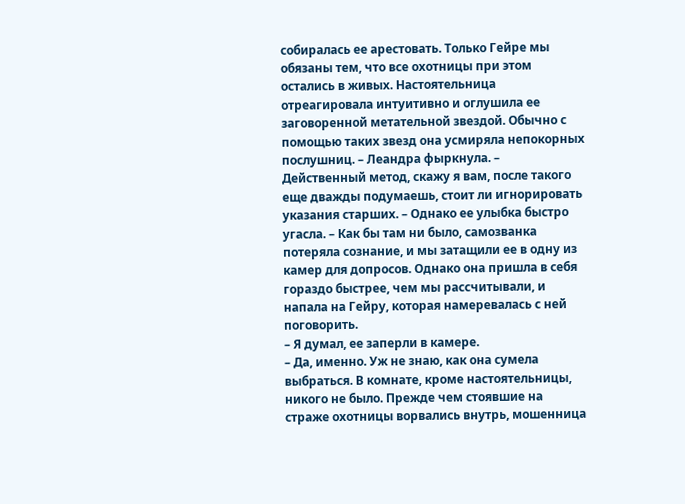собиралась ее арестовать. Только Гейре мы обязаны тем, что все охотницы при этом остались в живых. Настоятельница отреагировала интуитивно и оглушила ее заговоренной метательной звездой. Обычно с помощью таких звезд она усмиряла непокорных послушниц. – Леандра фыркнула. – Действенный метод, скажу я вам, после такого еще дважды подумаешь, стоит ли игнорировать указания старших. – Однако ее улыбка быстро угасла. – Как бы там ни было, самозванка потеряла сознание, и мы затащили ее в одну из камер для допросов. Однако она пришла в себя гораздо быстрее, чем мы рассчитывали, и напала на Гейру, которая намеревалась с ней поговорить.
– Я думал, ее заперли в камере.
– Да, именно. Уж не знаю, как она сумела выбраться. В комнате, кроме настоятельницы, никого не было. Прежде чем стоявшие на страже охотницы ворвались внутрь, мошенница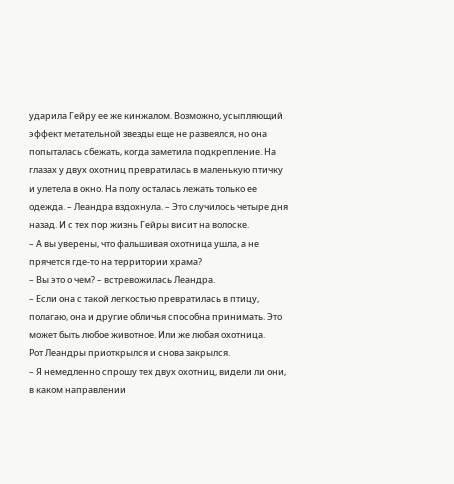ударила Гейру ее же кинжалом. Возможно, усыпляющий эффект метательной звезды еще не развеялся, но она попыталась сбежать, когда заметила подкрепление. На глазах у двух охотниц превратилась в маленькую птичку и улетела в окно. На полу осталась лежать только ее одежда. – Леандра вздохнула. – Это случилось четыре дня назад. И с тех пор жизнь Гейры висит на волоске.
– А вы уверены, что фальшивая охотница ушла, а не прячется где-то на территории храма?
– Вы это о чем? – встревожилась Леандра.
– Если она с такой легкостью превратилась в птицу, полагаю, она и другие обличья способна принимать. Это может быть любое животное. Или же любая охотница.
Рот Леандры приоткрылся и снова закрылся.
– Я немедленно спрошу тех двух охотниц, видели ли они, в каком направлении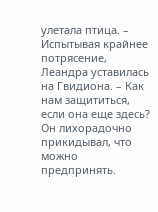улетала птица. – Испытывая крайнее потрясение, Леандра уставилась на Гвидиона. – Как нам защититься, если она еще здесь?
Он лихорадочно прикидывал, что можно предпринять.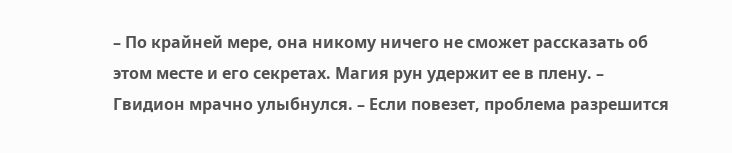– По крайней мере, она никому ничего не сможет рассказать об этом месте и его секретах. Магия рун удержит ее в плену. – Гвидион мрачно улыбнулся. – Если повезет, проблема разрешится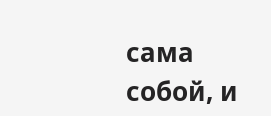сама собой, и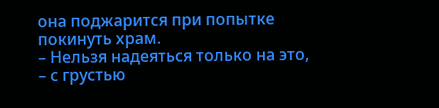она поджарится при попытке покинуть храм.
– Нельзя надеяться только на это, – с грустью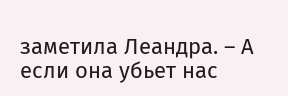заметила Леандра. – А если она убьет нас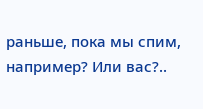раньше, пока мы спим, например? Или вас?..